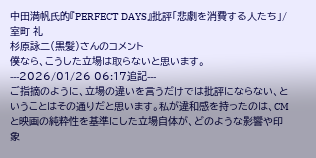中田満帆氏的『PERFECT DAYS』批評「悲劇を消費する人たち」/室町 礼
杉原詠二(黒髪)さんのコメント
僕なら、こうした立場は取らないと思います。
---2026/01/26 06:17追記---
ご指摘のように、立場の違いを言うだけでは批評にならない、ということはその通りだと思います。私が違和感を持ったのは、CMと映画の純粋性を基準にした立場自体が、どのような影響や印象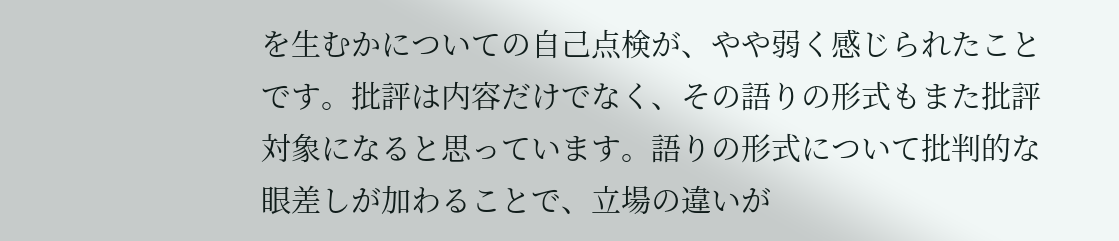を生むかについての自己点検が、やや弱く感じられたことです。批評は内容だけでなく、その語りの形式もまた批評対象になると思っています。語りの形式について批判的な眼差しが加わることで、立場の違いが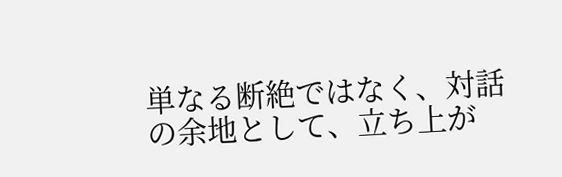単なる断絶ではなく、対話の余地として、立ち上が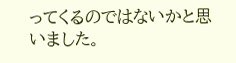ってくるのではないかと思いました。